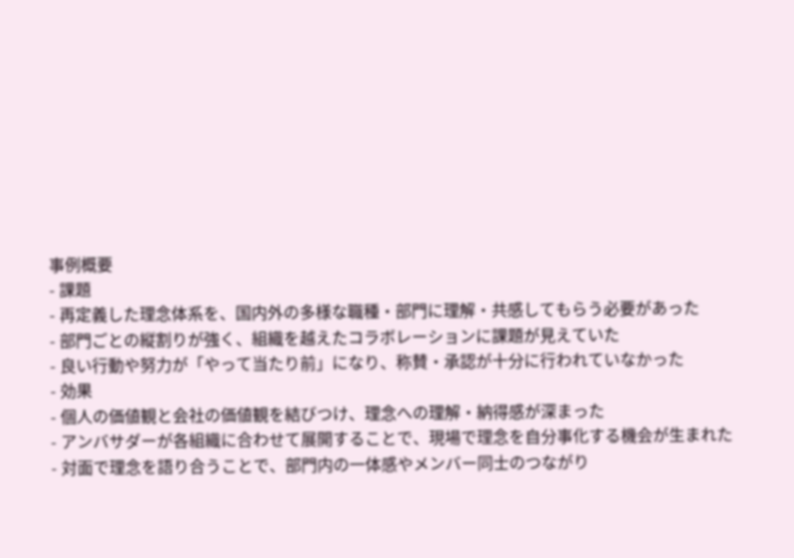事例概要
- 課題
- 再定義した理念体系を、国内外の多様な職種・部門に理解・共感してもらう必要があった
- 部門ごとの縦割りが強く、組織を越えたコラボレーションに課題が見えていた
- 良い行動や努力が「やって当たり前」になり、称賛・承認が十分に行われていなかった
- 効果
- 個人の価値観と会社の価値観を結びつけ、理念への理解・納得感が深まった
- アンバサダーが各組織に合わせて展開することで、現場で理念を自分事化する機会が生まれた
- 対面で理念を語り合うことで、部門内の一体感やメンバー同士のつながり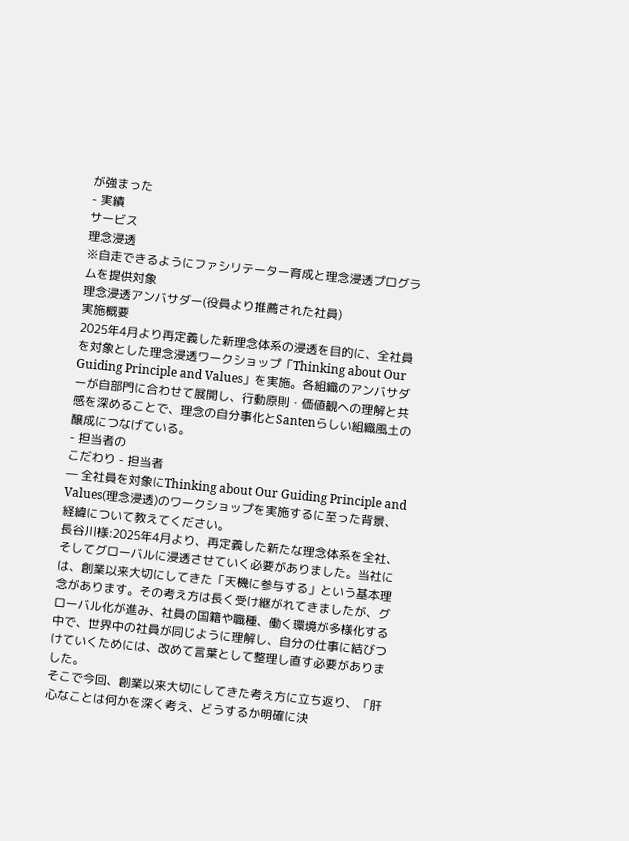が強まった
- 実績
サービス
理念浸透
※自走できるようにファシリテーター育成と理念浸透プログラムを提供対象
理念浸透アンバサダー(役員より推薦された社員)
実施概要
2025年4月より再定義した新理念体系の浸透を目的に、全社員を対象とした理念浸透ワークショップ「Thinking about Our Guiding Principle and Values」を実施。各組織のアンバサダーが自部門に合わせて展開し、行動原則・価値観への理解と共感を深めることで、理念の自分事化とSantenらしい組織風土の醸成につなげている。
- 担当者の
こだわり - 担当者
― 全社員を対象にThinking about Our Guiding Principle and Values(理念浸透)のワークショップを実施するに至った背景、経緯について教えてください。
長谷川様:2025年4月より、再定義した新たな理念体系を全社、そしてグローバルに浸透させていく必要がありました。当社には、創業以来大切にしてきた「天機に参与する」という基本理念があります。その考え方は長く受け継がれてきましたが、グローバル化が進み、社員の国籍や職種、働く環境が多様化する中で、世界中の社員が同じように理解し、自分の仕事に結びつけていくためには、改めて言葉として整理し直す必要がありました。
そこで今回、創業以来大切にしてきた考え方に立ち返り、「肝心なことは何かを深く考え、どうするか明確に決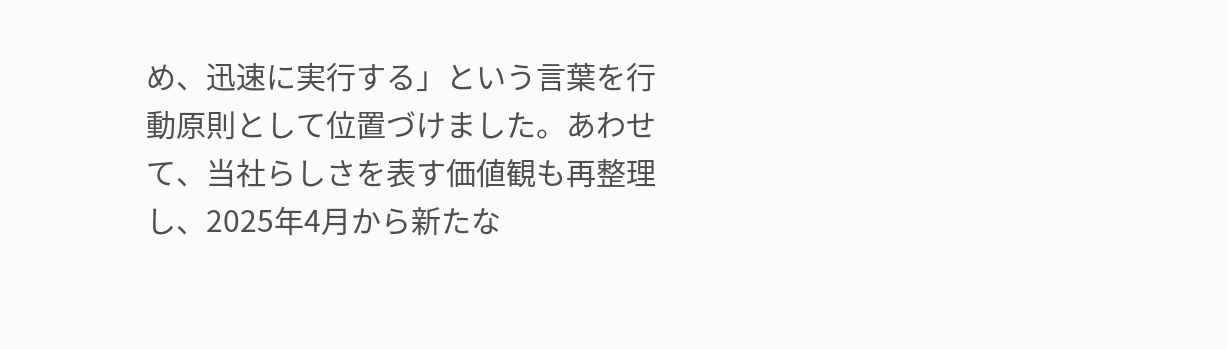め、迅速に実行する」という言葉を行動原則として位置づけました。あわせて、当社らしさを表す価値観も再整理し、2025年4月から新たな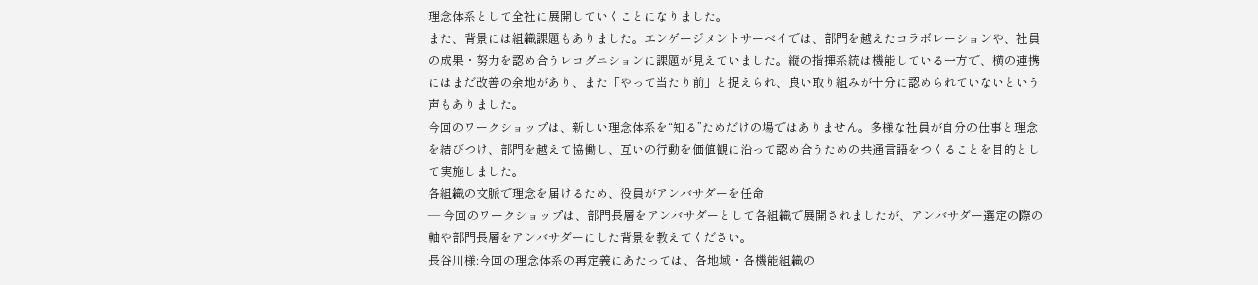理念体系として全社に展開していくことになりました。
また、背景には組織課題もありました。エンゲージメントサーベイでは、部門を越えたコラボレーションや、社員の成果・努力を認め合うレコグニションに課題が見えていました。縦の指揮系統は機能している一方で、横の連携にはまだ改善の余地があり、また「やって当たり前」と捉えられ、良い取り組みが十分に認められていないという声もありました。
今回のワークショップは、新しい理念体系を“知る”ためだけの場ではありません。多様な社員が自分の仕事と理念を結びつけ、部門を越えて協働し、互いの行動を価値観に沿って認め合うための共通言語をつくることを目的として実施しました。
各組織の文脈で理念を届けるため、役員がアンバサダーを任命
― 今回のワークショップは、部門長層をアンバサダーとして各組織で展開されましたが、アンバサダー選定の際の軸や部門長層をアンバサダーにした背景を教えてください。
長谷川様:今回の理念体系の再定義にあたっては、各地域・各機能組織の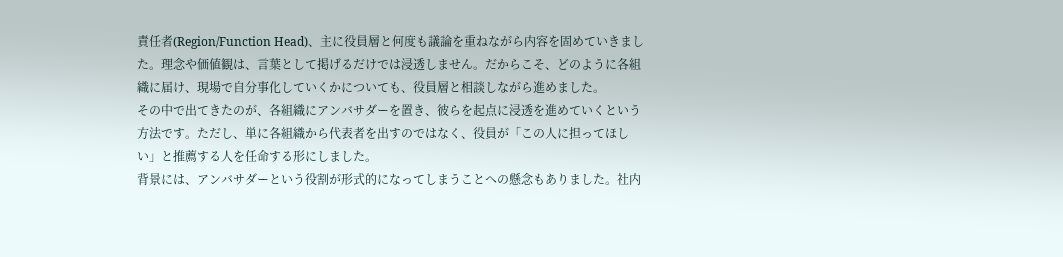責任者(Region/Function Head)、主に役員層と何度も議論を重ねながら内容を固めていきました。理念や価値観は、言葉として掲げるだけでは浸透しません。だからこそ、どのように各組織に届け、現場で自分事化していくかについても、役員層と相談しながら進めました。
その中で出てきたのが、各組織にアンバサダーを置き、彼らを起点に浸透を進めていくという方法です。ただし、単に各組織から代表者を出すのではなく、役員が「この人に担ってほしい」と推薦する人を任命する形にしました。
背景には、アンバサダーという役割が形式的になってしまうことへの懸念もありました。社内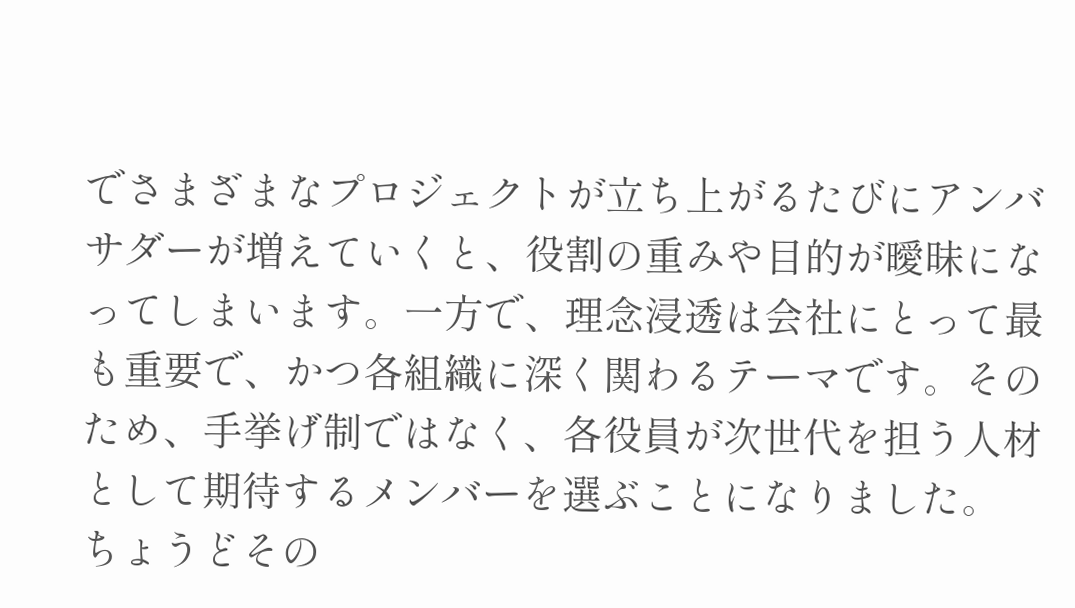でさまざまなプロジェクトが立ち上がるたびにアンバサダーが増えていくと、役割の重みや目的が曖昧になってしまいます。一方で、理念浸透は会社にとって最も重要で、かつ各組織に深く関わるテーマです。そのため、手挙げ制ではなく、各役員が次世代を担う人材として期待するメンバーを選ぶことになりました。
ちょうどその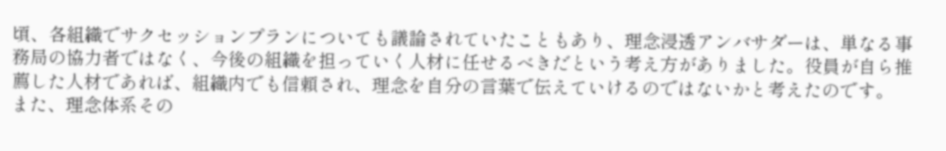頃、各組織でサクセッションプランについても議論されていたこともあり、理念浸透アンバサダーは、単なる事務局の協力者ではなく、今後の組織を担っていく人材に任せるべきだという考え方がありました。役員が自ら推薦した人材であれば、組織内でも信頼され、理念を自分の言葉で伝えていけるのではないかと考えたのです。
また、理念体系その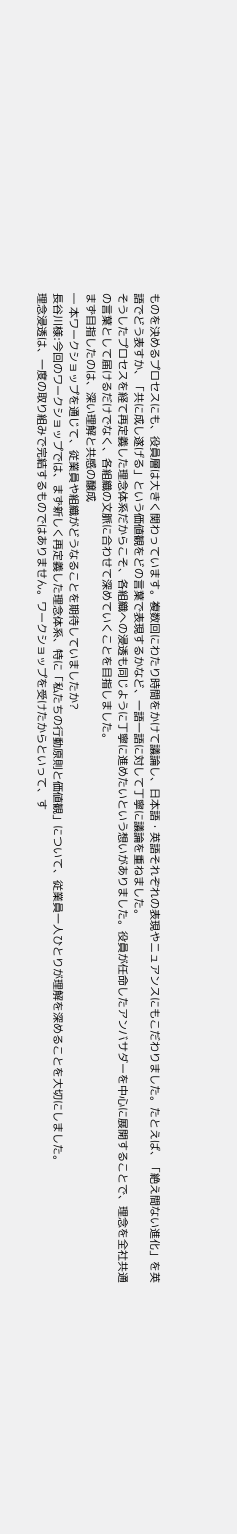ものを決めるプロセスにも、役員層は大きく関わっています。複数回にわたり時間をかけて議論し、日本語・英語それぞれの表現やニュアンスにもこだわりました。たとえば、「絶え間ない進化」を英語でどう表すか、「共に成し遂げる」という価値観をどの言葉で表現するかなど、一語一語に対して丁寧に議論を重ねました。
そうしたプロセスを経て再定義した理念体系だからこそ、各組織への浸透も同じように丁寧に進めたいという想いがありました。役員が任命したアンバサダーを中心に展開することで、理念を全社共通の言葉として届けるだけでなく、各組織の文脈に合わせて深めていくことを目指しました。
まず目指したのは、深い理解と共感の醸成
― 本ワークショップを通じて、従業員や組織がどうなることを期待していましたか?
長谷川様:今回のワークショップでは、まず新しく再定義した理念体系、特に「私たちの行動原則と価値観」について、従業員一人ひとりが理解を深めることを大切にしました。
理念浸透は、一度の取り組みで完結するものではありません。ワークショップを受けたからといって、す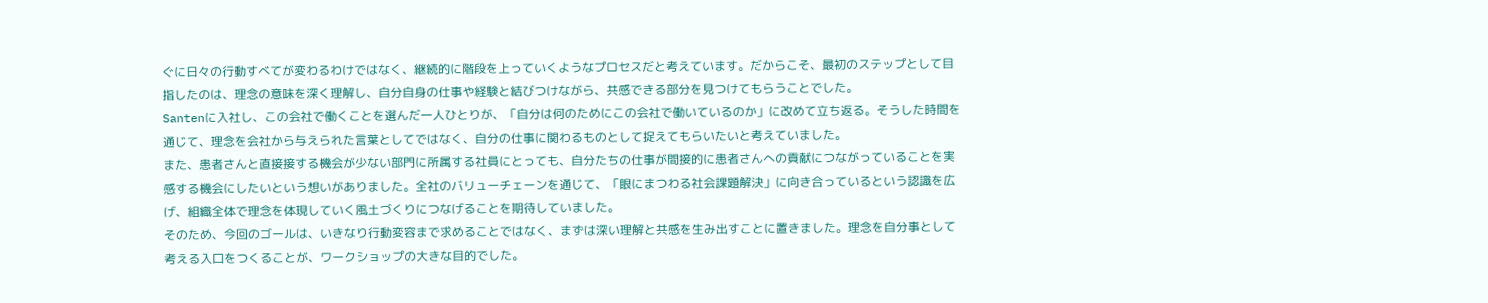ぐに日々の行動すべてが変わるわけではなく、継続的に階段を上っていくようなプロセスだと考えています。だからこそ、最初のステップとして目指したのは、理念の意味を深く理解し、自分自身の仕事や経験と結びつけながら、共感できる部分を見つけてもらうことでした。
Santenに入社し、この会社で働くことを選んだ一人ひとりが、「自分は何のためにこの会社で働いているのか」に改めて立ち返る。そうした時間を通じて、理念を会社から与えられた言葉としてではなく、自分の仕事に関わるものとして捉えてもらいたいと考えていました。
また、患者さんと直接接する機会が少ない部門に所属する社員にとっても、自分たちの仕事が間接的に患者さんへの貢献につながっていることを実感する機会にしたいという想いがありました。全社のバリューチェーンを通じて、「眼にまつわる社会課題解決」に向き合っているという認識を広げ、組織全体で理念を体現していく風土づくりにつなげることを期待していました。
そのため、今回のゴールは、いきなり行動変容まで求めることではなく、まずは深い理解と共感を生み出すことに置きました。理念を自分事として考える入口をつくることが、ワークショップの大きな目的でした。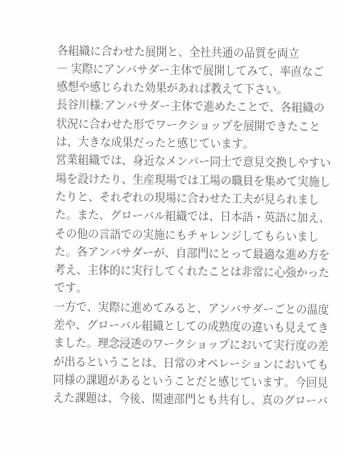各組織に合わせた展開と、全社共通の品質を両立
― 実際にアンバサダー主体で展開してみて、率直なご感想や感じられた効果があれば教えて下さい。
長谷川様:アンバサダー主体で進めたことで、各組織の状況に合わせた形でワークショップを展開できたことは、大きな成果だったと感じています。
営業組織では、身近なメンバー同士で意見交換しやすい場を設けたり、生産現場では工場の職員を集めて実施したりと、それぞれの現場に合わせた工夫が見られました。また、グローバル組織では、日本語・英語に加え、その他の言語での実施にもチャレンジしてもらいました。各アンバサダーが、自部門にとって最適な進め方を考え、主体的に実行してくれたことは非常に心強かったです。
一方で、実際に進めてみると、アンバサダーごとの温度差や、グローバル組織としての成熟度の違いも見えてきました。理念浸透のワークショップにおいて実行度の差が出るということは、日常のオペレーションにおいても同様の課題があるということだと感じています。今回見えた課題は、今後、関連部門とも共有し、真のグローバ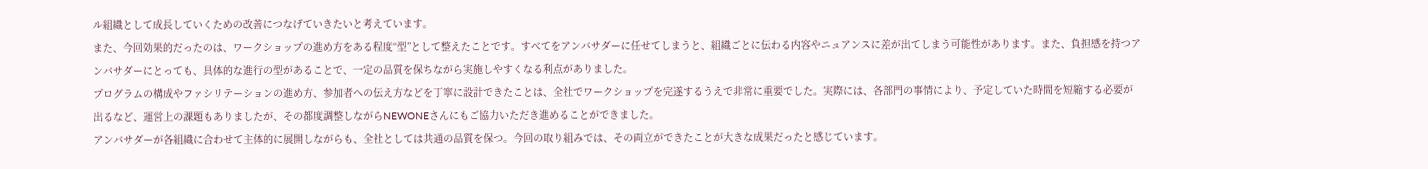ル組織として成長していくための改善につなげていきたいと考えています。
また、今回効果的だったのは、ワークショップの進め方をある程度“型”として整えたことです。すべてをアンバサダーに任せてしまうと、組織ごとに伝わる内容やニュアンスに差が出てしまう可能性があります。また、負担感を持つアンバサダーにとっても、具体的な進行の型があることで、一定の品質を保ちながら実施しやすくなる利点がありました。
プログラムの構成やファシリテーションの進め方、参加者への伝え方などを丁寧に設計できたことは、全社でワークショップを完遂するうえで非常に重要でした。実際には、各部門の事情により、予定していた時間を短縮する必要が出るなど、運営上の課題もありましたが、その都度調整しながらNEWONEさんにもご協力いただき進めることができました。
アンバサダーが各組織に合わせて主体的に展開しながらも、全社としては共通の品質を保つ。今回の取り組みでは、その両立ができたことが大きな成果だったと感じています。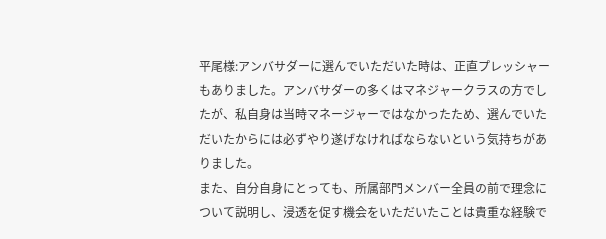平尾様:アンバサダーに選んでいただいた時は、正直プレッシャーもありました。アンバサダーの多くはマネジャークラスの方でしたが、私自身は当時マネージャーではなかったため、選んでいただいたからには必ずやり遂げなければならないという気持ちがありました。
また、自分自身にとっても、所属部門メンバー全員の前で理念について説明し、浸透を促す機会をいただいたことは貴重な経験で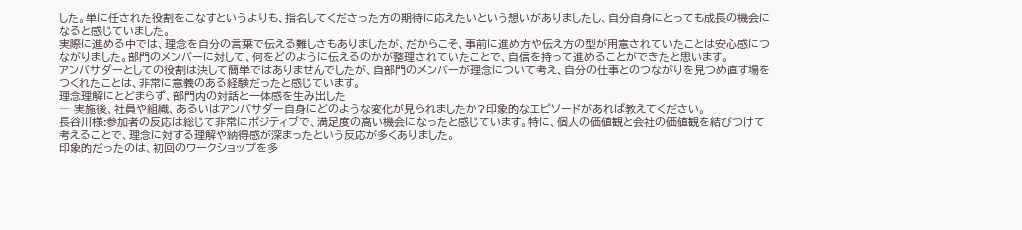した。単に任された役割をこなすというよりも、指名してくださった方の期待に応えたいという想いがありましたし、自分自身にとっても成長の機会になると感じていました。
実際に進める中では、理念を自分の言葉で伝える難しさもありましたが、だからこそ、事前に進め方や伝え方の型が用意されていたことは安心感につながりました。部門のメンバーに対して、何をどのように伝えるのかが整理されていたことで、自信を持って進めることができたと思います。
アンバサダーとしての役割は決して簡単ではありませんでしたが、自部門のメンバーが理念について考え、自分の仕事とのつながりを見つめ直す場をつくれたことは、非常に意義のある経験だったと感じています。
理念理解にとどまらず、部門内の対話と一体感を生み出した
― 実施後、社員や組織、あるいはアンバサダー自身にどのような変化が見られましたか?印象的なエピソードがあれば教えてください。
長谷川様:参加者の反応は総じて非常にポジティブで、満足度の高い機会になったと感じています。特に、個人の価値観と会社の価値観を結びつけて考えることで、理念に対する理解や納得感が深まったという反応が多くありました。
印象的だったのは、初回のワークショップを多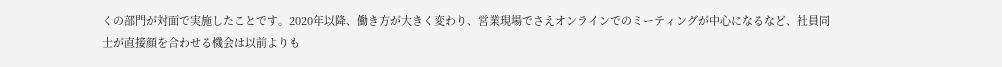くの部門が対面で実施したことです。2020年以降、働き方が大きく変わり、営業現場でさえオンラインでのミーティングが中心になるなど、社員同士が直接顔を合わせる機会は以前よりも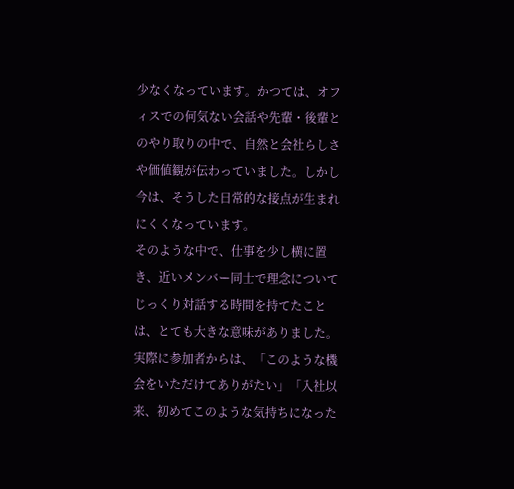少なくなっています。かつては、オフィスでの何気ない会話や先輩・後輩とのやり取りの中で、自然と会社らしさや価値観が伝わっていました。しかし今は、そうした日常的な接点が生まれにくくなっています。
そのような中で、仕事を少し横に置き、近いメンバー同士で理念についてじっくり対話する時間を持てたことは、とても大きな意味がありました。実際に参加者からは、「このような機会をいただけてありがたい」「入社以来、初めてこのような気持ちになった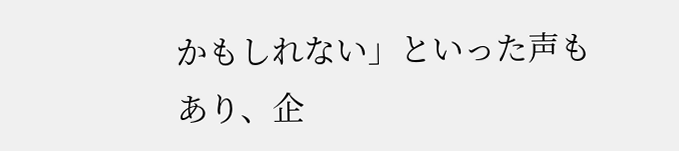かもしれない」といった声もあり、企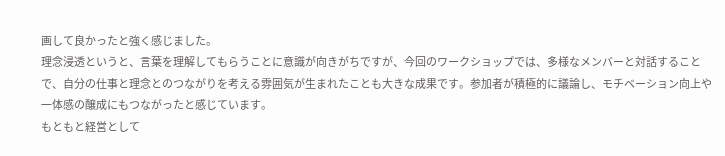画して良かったと強く感じました。
理念浸透というと、言葉を理解してもらうことに意識が向きがちですが、今回のワークショップでは、多様なメンバーと対話することで、自分の仕事と理念とのつながりを考える雰囲気が生まれたことも大きな成果です。参加者が積極的に議論し、モチベーション向上や一体感の醸成にもつながったと感じています。
もともと経営として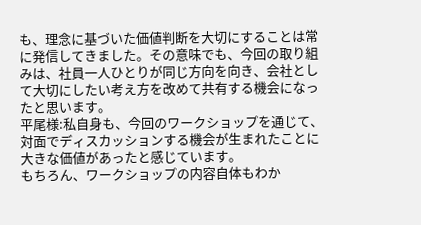も、理念に基づいた価値判断を大切にすることは常に発信してきました。その意味でも、今回の取り組みは、社員一人ひとりが同じ方向を向き、会社として大切にしたい考え方を改めて共有する機会になったと思います。
平尾様:私自身も、今回のワークショップを通じて、対面でディスカッションする機会が生まれたことに大きな価値があったと感じています。
もちろん、ワークショップの内容自体もわか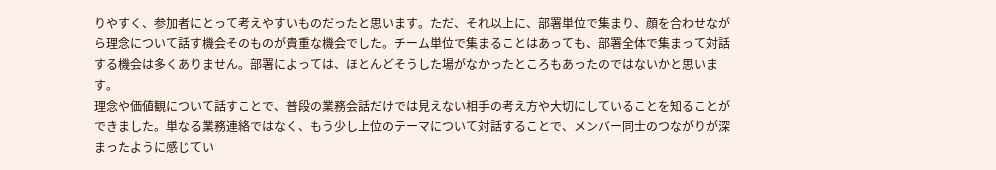りやすく、参加者にとって考えやすいものだったと思います。ただ、それ以上に、部署単位で集まり、顔を合わせながら理念について話す機会そのものが貴重な機会でした。チーム単位で集まることはあっても、部署全体で集まって対話する機会は多くありません。部署によっては、ほとんどそうした場がなかったところもあったのではないかと思います。
理念や価値観について話すことで、普段の業務会話だけでは見えない相手の考え方や大切にしていることを知ることができました。単なる業務連絡ではなく、もう少し上位のテーマについて対話することで、メンバー同士のつながりが深まったように感じてい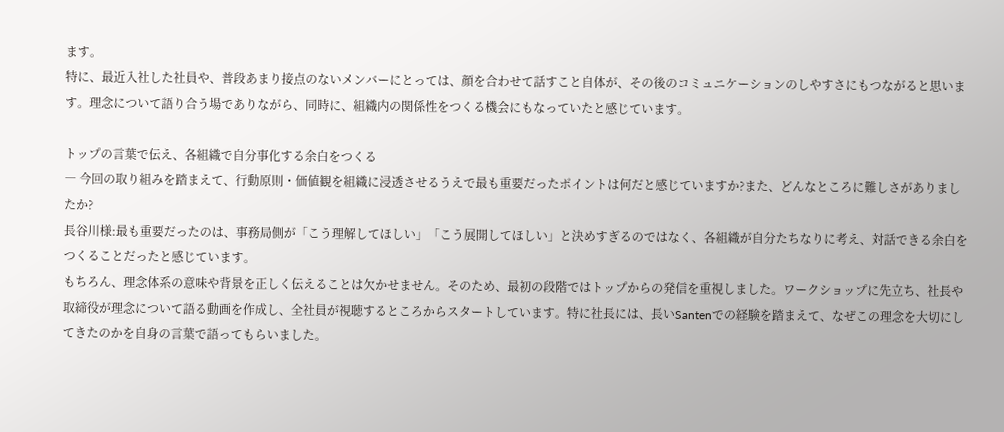ます。
特に、最近入社した社員や、普段あまり接点のないメンバーにとっては、顔を合わせて話すこと自体が、その後のコミュニケーションのしやすさにもつながると思います。理念について語り合う場でありながら、同時に、組織内の関係性をつくる機会にもなっていたと感じています。

トップの言葉で伝え、各組織で自分事化する余白をつくる
― 今回の取り組みを踏まえて、行動原則・価値観を組織に浸透させるうえで最も重要だったポイントは何だと感じていますか?また、どんなところに難しさがありましたか?
長谷川様:最も重要だったのは、事務局側が「こう理解してほしい」「こう展開してほしい」と決めすぎるのではなく、各組織が自分たちなりに考え、対話できる余白をつくることだったと感じています。
もちろん、理念体系の意味や背景を正しく伝えることは欠かせません。そのため、最初の段階ではトップからの発信を重視しました。ワークショップに先立ち、社長や取締役が理念について語る動画を作成し、全社員が視聴するところからスタートしています。特に社長には、長いSantenでの経験を踏まえて、なぜこの理念を大切にしてきたのかを自身の言葉で語ってもらいました。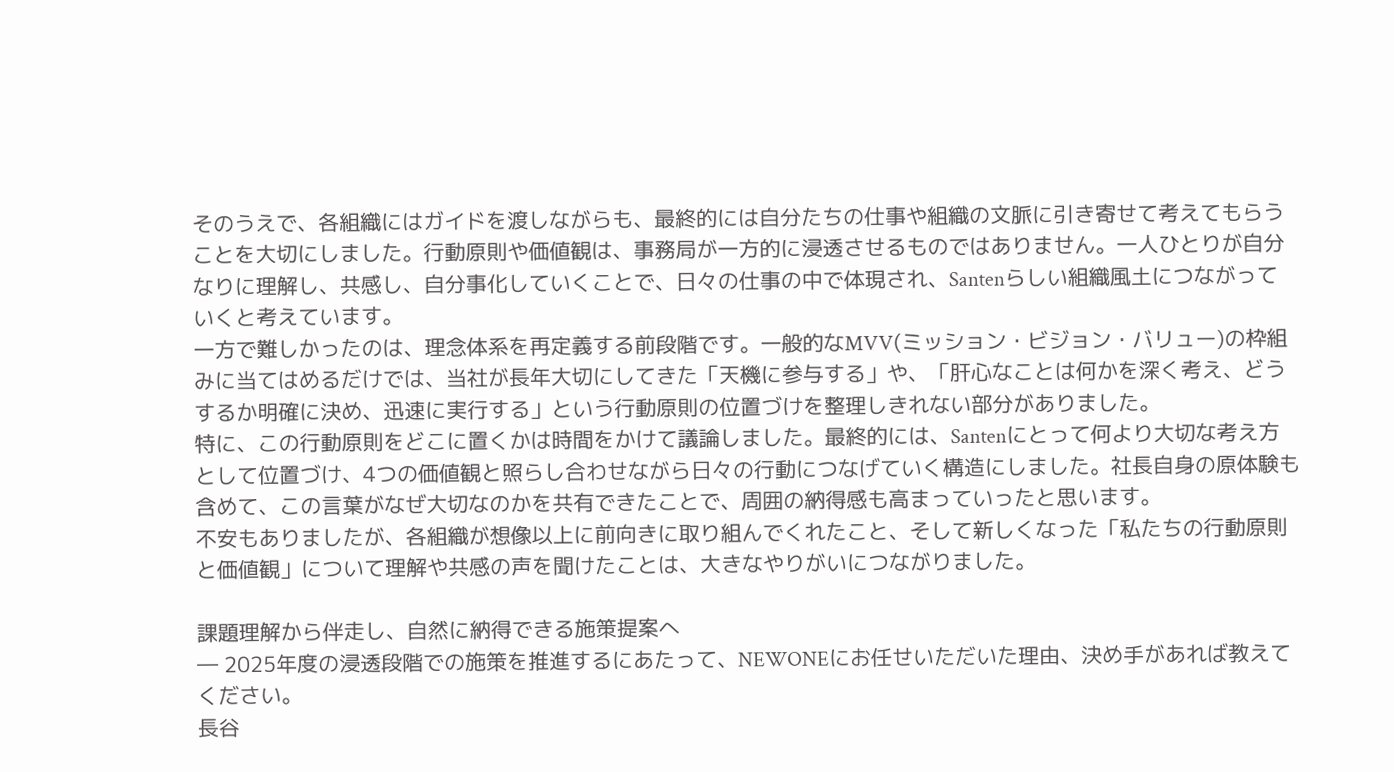そのうえで、各組織にはガイドを渡しながらも、最終的には自分たちの仕事や組織の文脈に引き寄せて考えてもらうことを大切にしました。行動原則や価値観は、事務局が一方的に浸透させるものではありません。一人ひとりが自分なりに理解し、共感し、自分事化していくことで、日々の仕事の中で体現され、Santenらしい組織風土につながっていくと考えています。
一方で難しかったのは、理念体系を再定義する前段階です。一般的なMVV(ミッション・ビジョン・バリュー)の枠組みに当てはめるだけでは、当社が長年大切にしてきた「天機に参与する」や、「肝心なことは何かを深く考え、どうするか明確に決め、迅速に実行する」という行動原則の位置づけを整理しきれない部分がありました。
特に、この行動原則をどこに置くかは時間をかけて議論しました。最終的には、Santenにとって何より大切な考え方として位置づけ、4つの価値観と照らし合わせながら日々の行動につなげていく構造にしました。社長自身の原体験も含めて、この言葉がなぜ大切なのかを共有できたことで、周囲の納得感も高まっていったと思います。
不安もありましたが、各組織が想像以上に前向きに取り組んでくれたこと、そして新しくなった「私たちの行動原則と価値観」について理解や共感の声を聞けたことは、大きなやりがいにつながりました。

課題理解から伴走し、自然に納得できる施策提案へ
― 2025年度の浸透段階での施策を推進するにあたって、NEWONEにお任せいただいた理由、決め手があれば教えてください。
長谷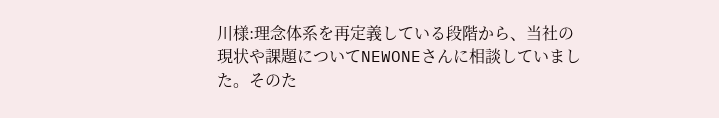川様:理念体系を再定義している段階から、当社の現状や課題についてNEWONEさんに相談していました。そのた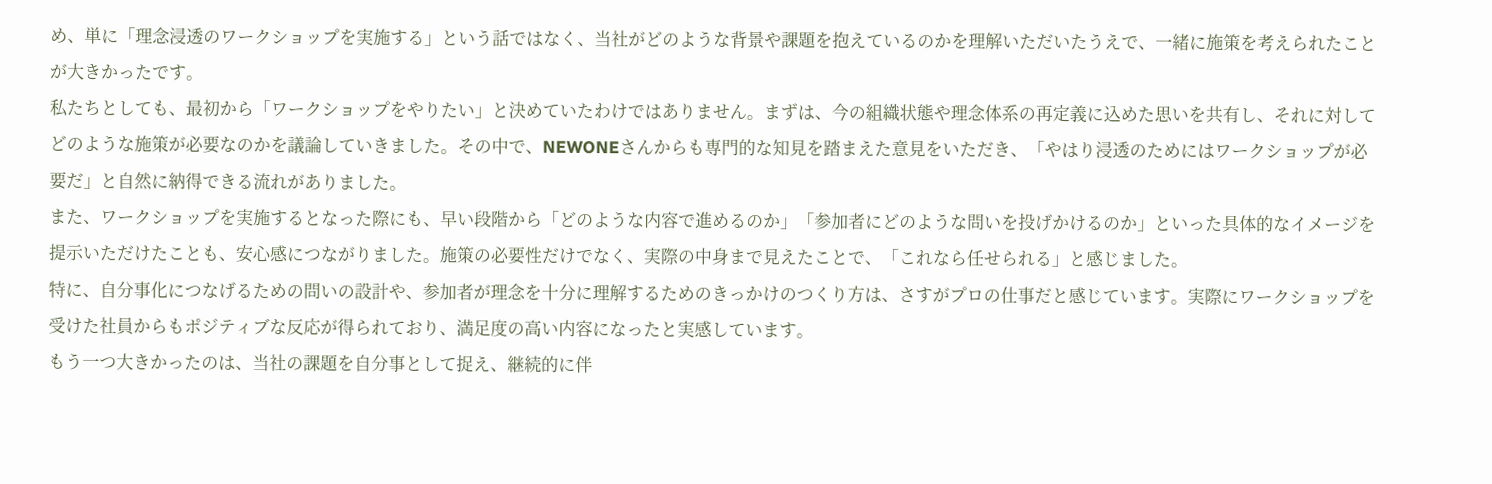め、単に「理念浸透のワークショップを実施する」という話ではなく、当社がどのような背景や課題を抱えているのかを理解いただいたうえで、一緒に施策を考えられたことが大きかったです。
私たちとしても、最初から「ワークショップをやりたい」と決めていたわけではありません。まずは、今の組織状態や理念体系の再定義に込めた思いを共有し、それに対してどのような施策が必要なのかを議論していきました。その中で、NEWONEさんからも専門的な知見を踏まえた意見をいただき、「やはり浸透のためにはワークショップが必要だ」と自然に納得できる流れがありました。
また、ワークショップを実施するとなった際にも、早い段階から「どのような内容で進めるのか」「参加者にどのような問いを投げかけるのか」といった具体的なイメージを提示いただけたことも、安心感につながりました。施策の必要性だけでなく、実際の中身まで見えたことで、「これなら任せられる」と感じました。
特に、自分事化につなげるための問いの設計や、参加者が理念を十分に理解するためのきっかけのつくり方は、さすがプロの仕事だと感じています。実際にワークショップを受けた社員からもポジティブな反応が得られており、満足度の高い内容になったと実感しています。
もう一つ大きかったのは、当社の課題を自分事として捉え、継続的に伴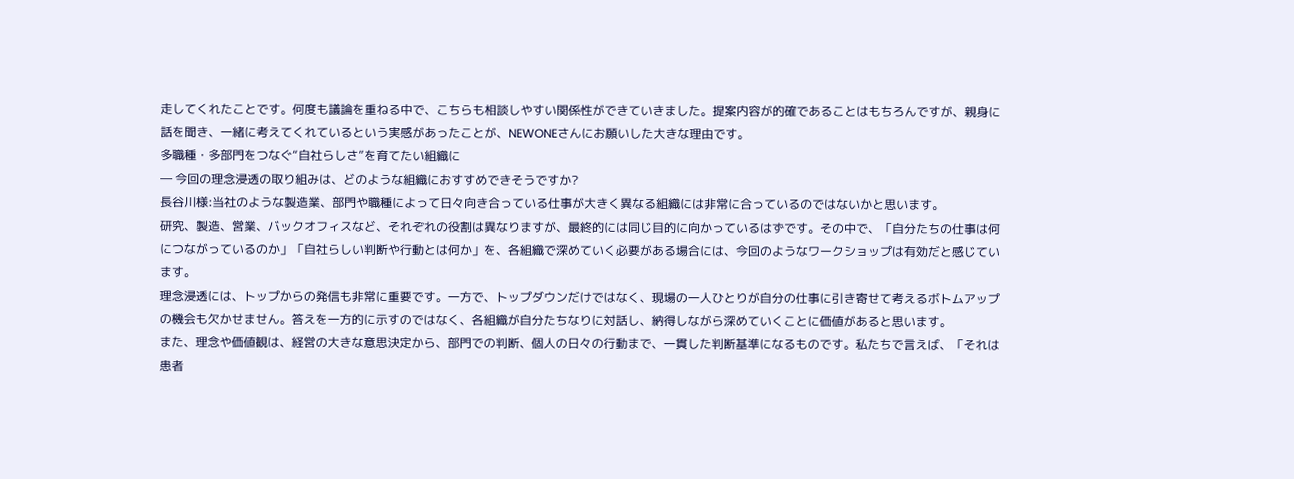走してくれたことです。何度も議論を重ねる中で、こちらも相談しやすい関係性ができていきました。提案内容が的確であることはもちろんですが、親身に話を聞き、一緒に考えてくれているという実感があったことが、NEWONEさんにお願いした大きな理由です。
多職種・多部門をつなぐ“自社らしさ”を育てたい組織に
― 今回の理念浸透の取り組みは、どのような組織におすすめできそうですか?
長谷川様:当社のような製造業、部門や職種によって日々向き合っている仕事が大きく異なる組織には非常に合っているのではないかと思います。
研究、製造、営業、バックオフィスなど、それぞれの役割は異なりますが、最終的には同じ目的に向かっているはずです。その中で、「自分たちの仕事は何につながっているのか」「自社らしい判断や行動とは何か」を、各組織で深めていく必要がある場合には、今回のようなワークショップは有効だと感じています。
理念浸透には、トップからの発信も非常に重要です。一方で、トップダウンだけではなく、現場の一人ひとりが自分の仕事に引き寄せて考えるボトムアップの機会も欠かせません。答えを一方的に示すのではなく、各組織が自分たちなりに対話し、納得しながら深めていくことに価値があると思います。
また、理念や価値観は、経営の大きな意思決定から、部門での判断、個人の日々の行動まで、一貫した判断基準になるものです。私たちで言えば、「それは患者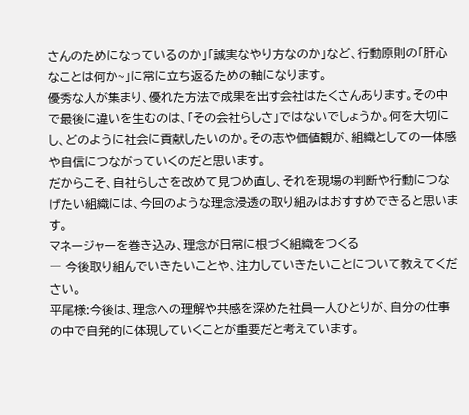さんのためになっているのか」「誠実なやり方なのか」など、行動原則の「肝心なことは何か~」に常に立ち返るための軸になります。
優秀な人が集まり、優れた方法で成果を出す会社はたくさんあります。その中で最後に違いを生むのは、「その会社らしさ」ではないでしょうか。何を大切にし、どのように社会に貢献したいのか。その志や価値観が、組織としての一体感や自信につながっていくのだと思います。
だからこそ、自社らしさを改めて見つめ直し、それを現場の判断や行動につなげたい組織には、今回のような理念浸透の取り組みはおすすめできると思います。
マネージャーを巻き込み、理念が日常に根づく組織をつくる
― 今後取り組んでいきたいことや、注力していきたいことについて教えてください。
平尾様:今後は、理念への理解や共感を深めた社員一人ひとりが、自分の仕事の中で自発的に体現していくことが重要だと考えています。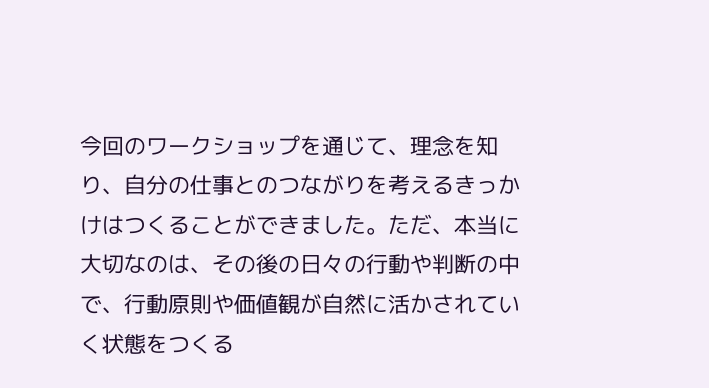今回のワークショップを通じて、理念を知り、自分の仕事とのつながりを考えるきっかけはつくることができました。ただ、本当に大切なのは、その後の日々の行動や判断の中で、行動原則や価値観が自然に活かされていく状態をつくる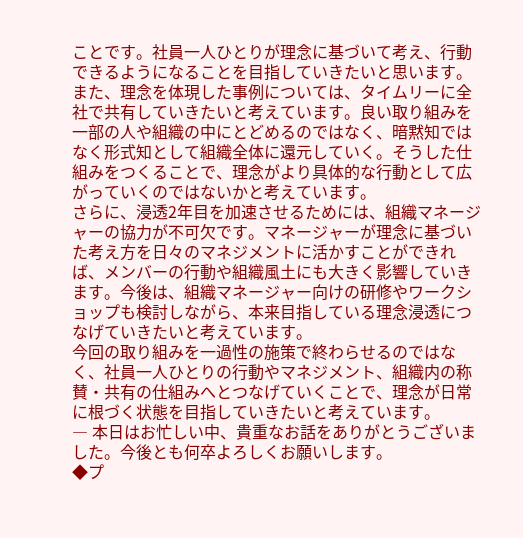ことです。社員一人ひとりが理念に基づいて考え、行動できるようになることを目指していきたいと思います。
また、理念を体現した事例については、タイムリーに全社で共有していきたいと考えています。良い取り組みを一部の人や組織の中にとどめるのではなく、暗黙知ではなく形式知として組織全体に還元していく。そうした仕組みをつくることで、理念がより具体的な行動として広がっていくのではないかと考えています。
さらに、浸透2年目を加速させるためには、組織マネージャーの協力が不可欠です。マネージャーが理念に基づいた考え方を日々のマネジメントに活かすことができれば、メンバーの行動や組織風土にも大きく影響していきます。今後は、組織マネージャー向けの研修やワークショップも検討しながら、本来目指している理念浸透につなげていきたいと考えています。
今回の取り組みを一過性の施策で終わらせるのではなく、社員一人ひとりの行動やマネジメント、組織内の称賛・共有の仕組みへとつなげていくことで、理念が日常に根づく状態を目指していきたいと考えています。
― 本日はお忙しい中、貴重なお話をありがとうございました。今後とも何卒よろしくお願いします。
◆プ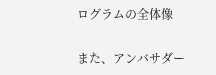ログラムの全体像

また、アンバサダー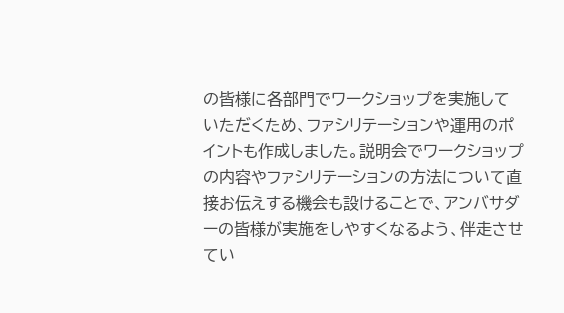の皆様に各部門でワークショップを実施していただくため、ファシリテーションや運用のポイントも作成しました。説明会でワークショップの内容やファシリテーションの方法について直接お伝えする機会も設けることで、アンバサダーの皆様が実施をしやすくなるよう、伴走させてい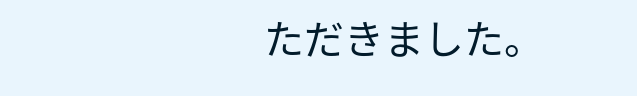ただきました。